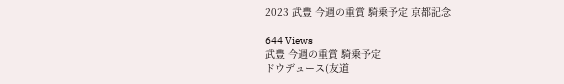2023 武豊 今週の重賞 騎乗予定 京都記念

644 Views
武豊 今週の重賞 騎乗予定
ドウデュース(友道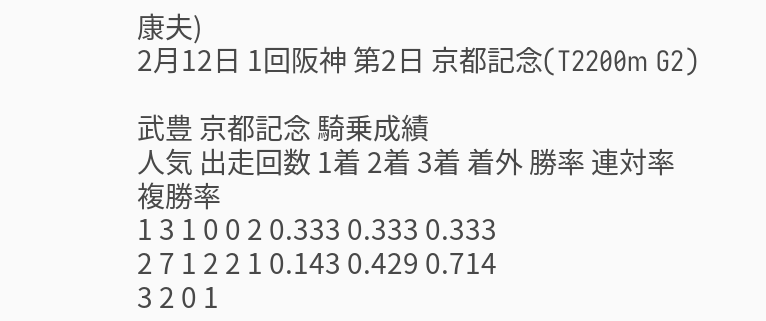康夫)
2月12日 1回阪神 第2日 京都記念(T2200m G2)

武豊 京都記念 騎乗成績
人気 出走回数 1着 2着 3着 着外 勝率 連対率 複勝率
1 3 1 0 0 2 0.333 0.333 0.333
2 7 1 2 2 1 0.143 0.429 0.714
3 2 0 1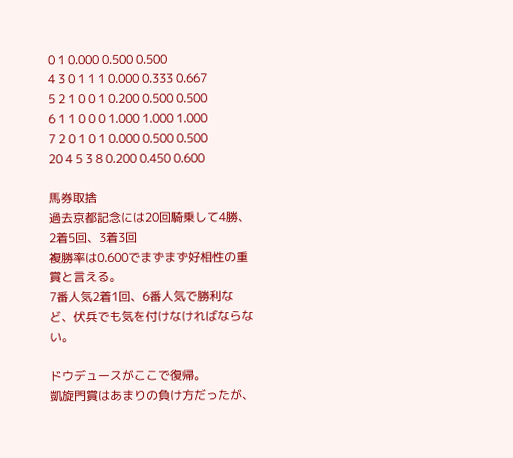0 1 0.000 0.500 0.500
4 3 0 1 1 1 0.000 0.333 0.667
5 2 1 0 0 1 0.200 0.500 0.500
6 1 1 0 0 0 1.000 1.000 1.000
7 2 0 1 0 1 0.000 0.500 0.500
20 4 5 3 8 0.200 0.450 0.600

馬券取捨
過去京都記念には20回騎乗して4勝、2着5回、3着3回
複勝率は0.600でまずまず好相性の重賞と言える。
7番人気2着1回、6番人気で勝利など、伏兵でも気を付けなければならない。

ドウデュースがここで復帰。
凱旋門賞はあまりの負け方だったが、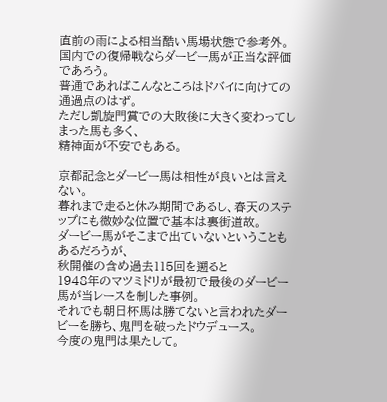直前の雨による相当酷い馬場状態で参考外。
国内での復帰戦ならダービー馬が正当な評価であろう。
普通であればこんなところはドバイに向けての通過点のはず。
ただし凱旋門賞での大敗後に大きく変わってしまった馬も多く、
精神面が不安でもある。

京都記念とダービー馬は相性が良いとは言えない。
暮れまで走ると休み期間であるし、春天のステップにも微妙な位置で基本は裏街道故。
ダービー馬がそこまで出ていないということもあるだろうが、
秋開催の含め過去115回を遡ると
1948年のマツミドリが最初で最後のダービー馬が当レースを制した事例。
それでも朝日杯馬は勝てないと言われたダービーを勝ち、鬼門を破ったドウデュース。
今度の鬼門は果たして。